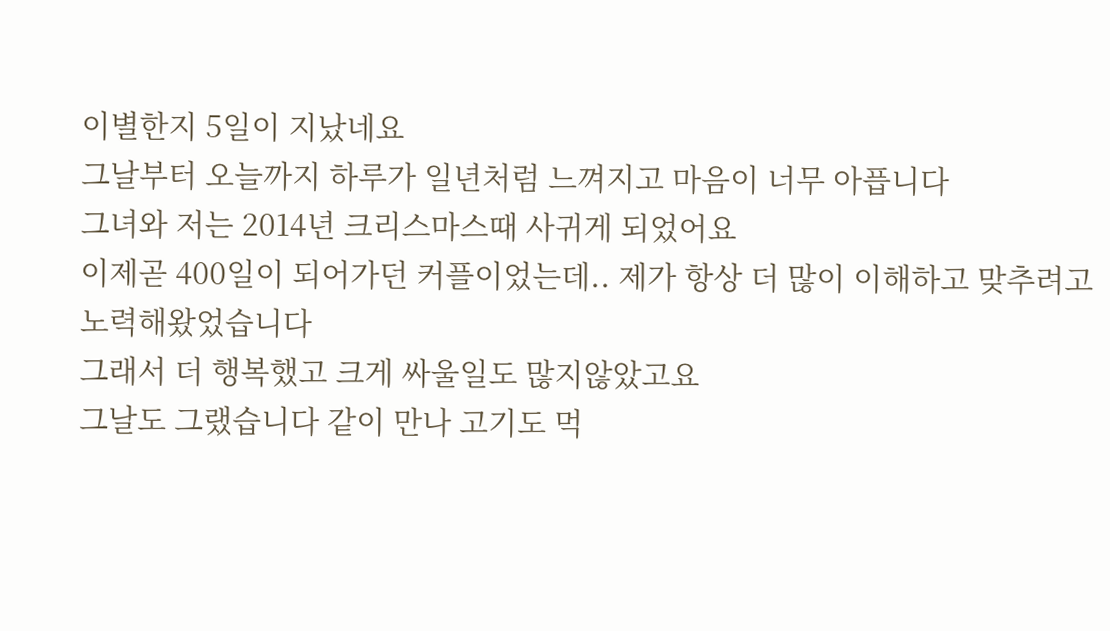이별한지 5일이 지났네요
그날부터 오늘까지 하루가 일년처럼 느껴지고 마음이 너무 아픕니다
그녀와 저는 2014년 크리스마스때 사귀게 되었어요
이제곧 400일이 되어가던 커플이었는데.. 제가 항상 더 많이 이해하고 맞추려고 노력해왔었습니다
그래서 더 행복했고 크게 싸울일도 많지않았고요
그날도 그랬습니다 같이 만나 고기도 먹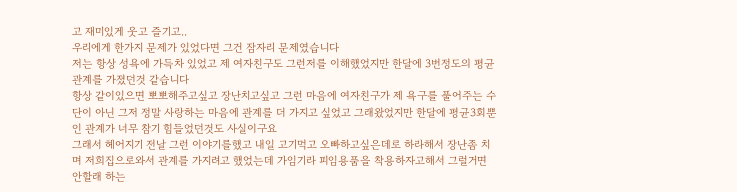고 재미있게 웃고 즐기고..
우리에게 한가지 문제가 있었다면 그건 잠자리 문제였습니다
저는 항상 성욕에 가득차 있었고 제 여자친구도 그런저를 이해했었지만 한달에 3번정도의 평균 관계를 가졌던것 같습니다
항상 같이있으면 뽀뽀해주고싶고 장난치고싶고 그런 마음에 여자친구가 제 욕구를 풀어주는 수단이 아닌 그저 정말 사랑하는 마음에 관계를 더 가지고 싶었고 그래왔었지만 한달에 평균3회뿐인 관계가 너무 참기 힘들었던것도 사실이구요
그래서 헤어지기 전날 그런 이야기를했고 내일 고기먹고 오빠하고싶은데로 하라해서 장난좀 치며 저희집으로와서 관계를 가지려고 했었는데 가임기라 피임용품을 착용하자고해서 그럴거면 안할래 하는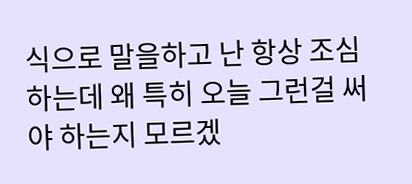식으로 말을하고 난 항상 조심하는데 왜 특히 오늘 그런걸 써야 하는지 모르겠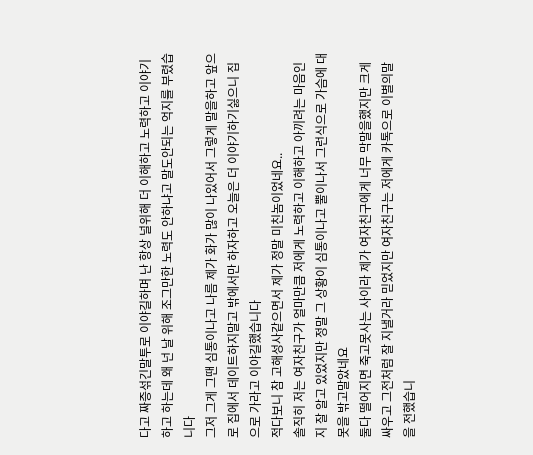다고 짜증섞긴말투로 이야길하며 난 항상 널위해 더 이해하고 노력하고 이야기하고 하는데 왜 넌 날 위해 조그만한 노력도 안하냐고 말도안되는 억지를 부렸습니다
그저 그게 그땐 심통이나고 나름 제가 화가 많이 나있어서 그렇게 말을하고 앞으로 집에서 데이트하지말고 밖에서만 하자하고 오늘은 더 이야기하기싫으니 집으로 가라고 이야길했습니다
적다보니 참 고해성사같으면서 제가 정말 미친놈이었네요..
솔직히 저는 여자친구가 얼마만큼 저에게 노력하고 이해하고 아끼려는 마음인지 잘 알고 있었지만 정말 그 상황이 심통이나고 뿔이나서 그런식으로 가슴에 대못을 밖고말았네요
둘다 떨어지면 죽고못사는 사이라 제가 여자친구에게 너무 막말을했지만 크게 싸우고 그전처럼 잘 지낼거라 믿었지만 여자친구는 저에게 카톡으로 이별의말을 전했습니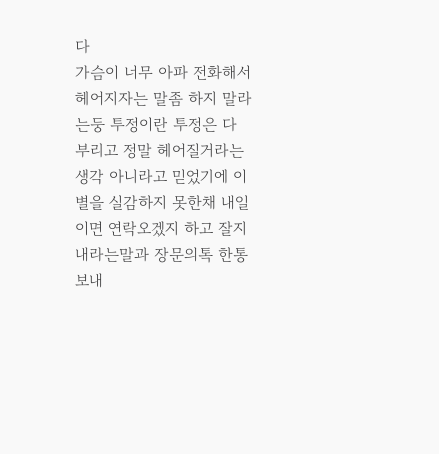다
가슴이 너무 아파 전화해서 헤어지자는 말좀 하지 말라는둥 투정이란 투정은 다 부리고 정말 헤어질거라는 생각 아니라고 믿었기에 이별을 실감하지 못한채 내일이면 연락오겠지 하고 잘지내라는말과 장문의톡 한통 보내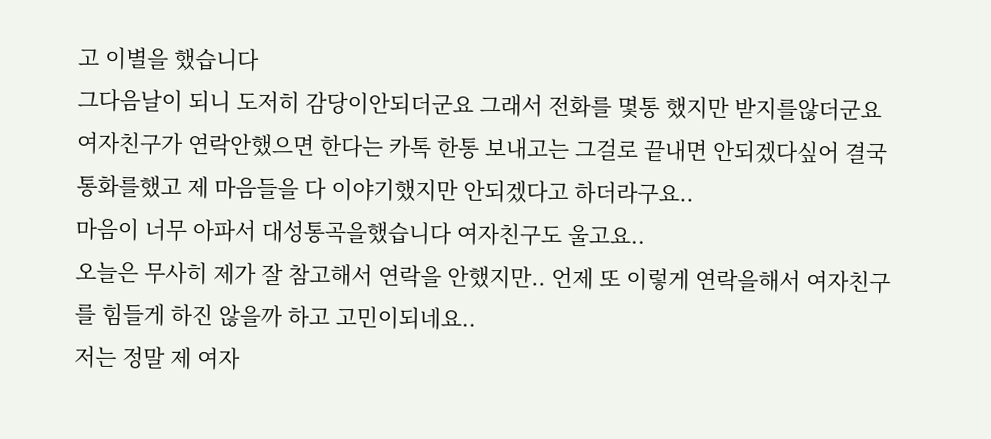고 이별을 했습니다
그다음날이 되니 도저히 감당이안되더군요 그래서 전화를 몇통 했지만 받지를않더군요
여자친구가 연락안했으면 한다는 카톡 한통 보내고는 그걸로 끝내면 안되겠다싶어 결국 통화를했고 제 마음들을 다 이야기했지만 안되겠다고 하더라구요..
마음이 너무 아파서 대성통곡을했습니다 여자친구도 울고요..
오늘은 무사히 제가 잘 참고해서 연락을 안했지만.. 언제 또 이렇게 연락을해서 여자친구를 힘들게 하진 않을까 하고 고민이되네요..
저는 정말 제 여자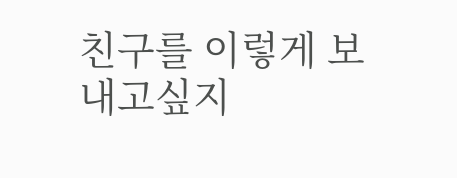친구를 이렇게 보내고싶지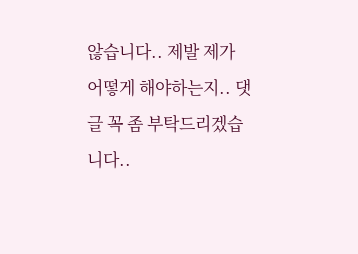않습니다.. 제발 제가 어떻게 해야하는지.. 댓글 꼭 좀 부탁드리겠습니다..